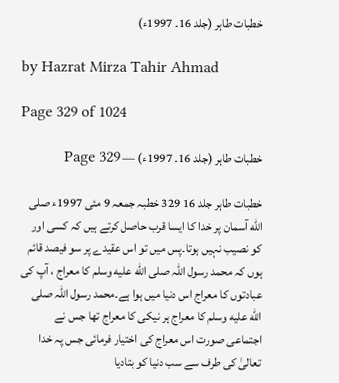خطبات طاہر (جلد 16۔ 1997ء)

by Hazrat Mirza Tahir Ahmad

Page 329 of 1024

خطبات طاہر (جلد 16۔ 1997ء) — Page 329

خطبات طاہر جلد 16 329 خطبہ جمعہ 9 مئی 1997ء صلى الله آسمان پر خدا کا ایسا قرب حاصل کرتے ہیں کہ کسی اور کو نصیب نہیں ہوتا۔پس میں تو اس عقیدے پر سو فیصد قائم ہوں کہ محمد رسول اللہ صلى الله عليه وسلم کا معراج ، آپ کی عبادتوں کا معراج اس دنیا میں ہوا ہے۔محمد رسول اللہ صلى الله عليه وسلم کا معراج ہر نیکی کا معراج تھا جس نے اجتماعی صورت اس معراج کی اختیار فرمائی جس پہ خدا تعالیٰ کی طرف سے سب دنیا کو بتادیا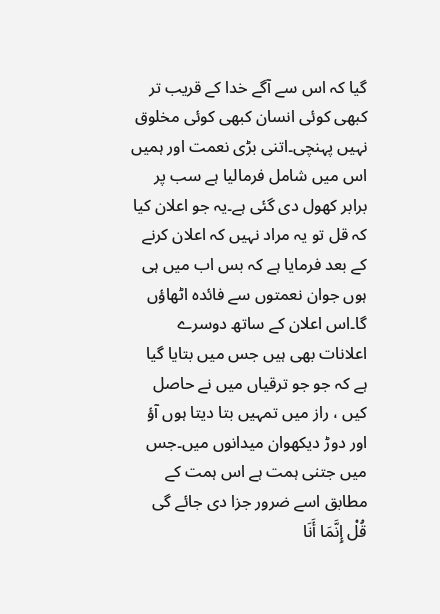گیا کہ اس سے آگے خدا کے قریب تر کبھی کوئی انسان کبھی کوئی مخلوق نہیں پہنچی۔اتنی بڑی نعمت اور ہمیں اس میں شامل فرمالیا ہے سب پر برابر کھول دی گئی ہے۔یہ جو اعلان کیا کہ قل تو یہ مراد نہیں کہ اعلان کرنے کے بعد فرمایا ہے کہ بس اب میں ہی ہوں جوان نعمتوں سے فائدہ اٹھاؤں گا۔اس اعلان کے ساتھ دوسرے اعلانات بھی ہیں جس میں بتایا گیا ہے کہ جو جو ترقیاں میں نے حاصل کیں ، راز میں تمہیں بتا دیتا ہوں آؤ اور دوڑ دیکھوان میدانوں میں۔جس میں جتنی ہمت ہے اس ہمت کے مطابق اسے ضرور جزا دی جائے گی قُلْ إِنَّمَا أَنَا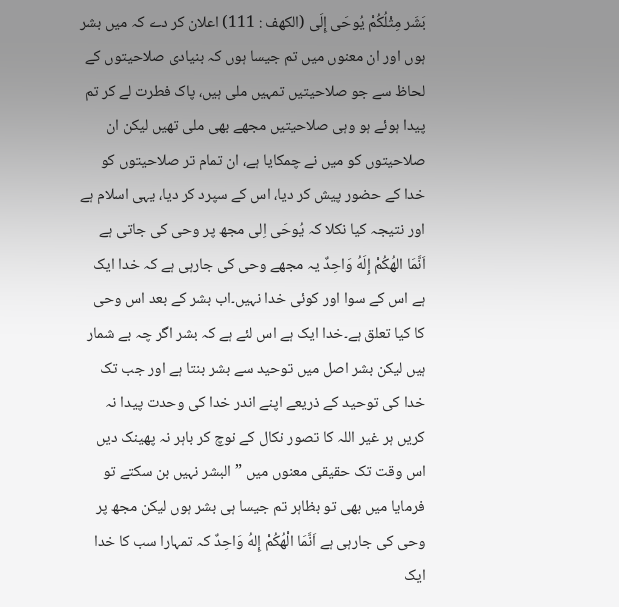بَشَر مِثْلُكُمْ يُوحَى إِلَى (الكهف : 111) اعلان کر دے کہ میں بشر ہوں اور ان معنوں میں تم جیسا ہوں کہ بنیادی صلاحیتوں کے لحاظ سے جو صلاحیتیں تمہیں ملی ہیں، پاک فطرت لے کر تم پیدا ہوئے ہو وہی صلاحیتیں مجھے بھی ملی تھیں لیکن ان صلاحیتوں کو میں نے چمکایا ہے، ان تمام تر صلاحیتوں کو خدا کے حضور پیش کر دیا، اس کے سپرد کر دیا، یہی اسلام ہے اور نتیجہ کیا نکلا کہ يُوحَى اِلی مجھ پر وحی کی جاتی ہے اَنَّمَا الهُكُمْ إِلَهُ وَاحِدٌ یہ مجھے وحی کی جارہی ہے کہ خدا ایک ہے اس کے سوا اور کوئی خدا نہیں۔اب بشر کے بعد اس وحی کا کیا تعلق ہے۔خدا ایک ہے اس لئے ہے کہ بشر اگر چہ بے شمار ہیں لیکن بشر اصل میں توحید سے بشر بنتا ہے اور جب تک خدا کی توحید کے ذریعے اپنے اندر خدا کی وحدت پیدا نہ کریں ہر غیر اللہ کا تصور نکال کے نوچ کر باہر نہ پھینک دیں اس وقت تک حقیقی معنوں میں ”البشر نہیں بن سکتے تو فرمایا میں بھی تو بظاہر تم جیسا ہی بشر ہوں لیکن مجھ پر وحی کی جارہی ہے اَنَّمَا الْهُكُمْ إِلهُ وَاحِدٌ کہ تمہارا سب کا خدا ایک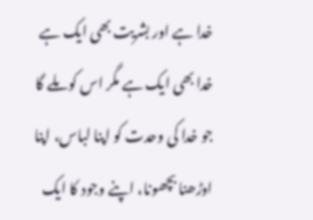خدا ہے اور بشریت بھی ایک ہے خدا بھی ایک ہے مگر اس کو ملے گا جو خدا کی وحدت کو اپنا لباس، اپنا اوڑھنا بچھونا، اپنے وجود کا ایک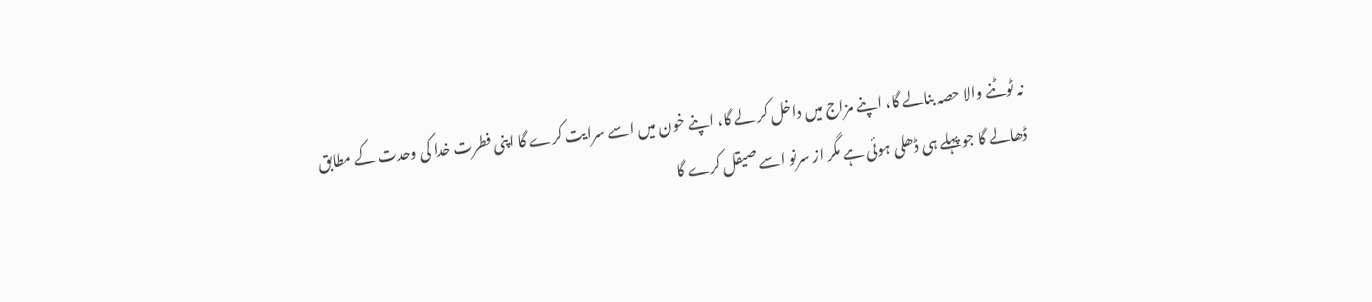نہ ٹوٹنے والا حصہ بنالے گا، اپنے مزاج میں داخل کر لے گا، اپنے خون میں اسے سرایت کرے گا اپنی فطرت خدا کی وحدت کے مطابق ڈھالے گا جو پہلے ہی ڈھلی ہوئی ہے مگر از سرنو اسے صیقل کرے گا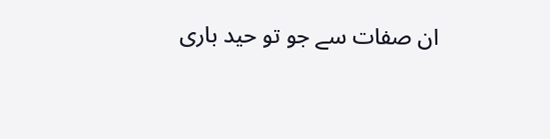ان صفات سے جو تو حید باری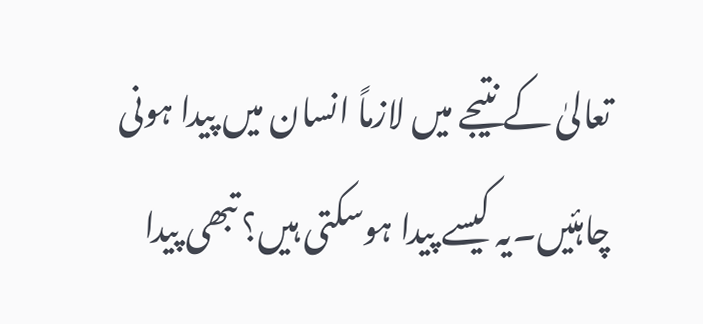تعالیٰ کے نتیجے میں لازماً انسان میں پیدا ہونی چاہئیں۔یہ کیسے پیدا ہوسکتی ہیں؟ تبھی پیدا